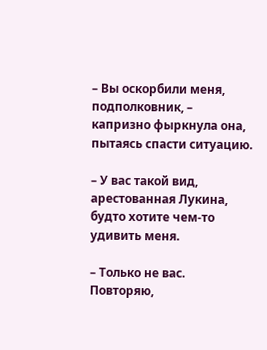– Вы оскорбили меня, подполковник, – капризно фыркнула она, пытаясь спасти ситуацию.

– У вас такой вид, арестованная Лукина, будто хотите чем-то удивить меня.

– Только не вас. Повторяю,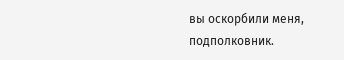вы оскорбили меня, подполковник.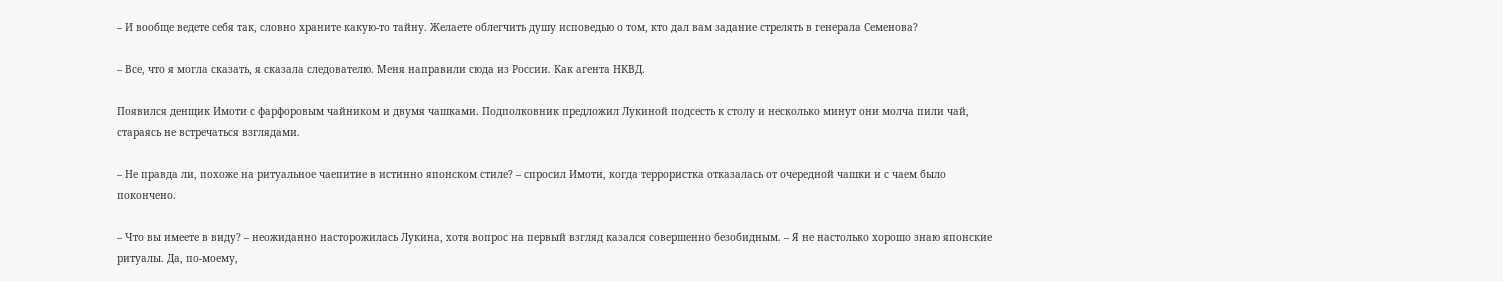– И вообще ведете себя так, словно храните какую-то тайну. Желаете облегчить душу исповедью о том, кто дал вам задание стрелять в генерала Семенова?

– Все, что я могла сказать, я сказала следователю. Меня направили сюда из России. Как агента НКВД.

Появился денщик Имоти с фарфоровым чайником и двумя чашками. Подполковник предложил Лукиной подсесть к столу и несколько минут они молча пили чай, стараясь не встречаться взглядами.

– Не правда ли, похоже на ритуальное чаепитие в истинно японском стиле? – спросил Имоти, когда террористка отказалась от очередной чашки и с чаем было покончено.

– Что вы имеете в виду? – неожиданно насторожилась Лукина, хотя вопрос на первый взгляд казался совершенно безобидным. – Я не настолько хорошо знаю японские ритуалы. Да, по-моему,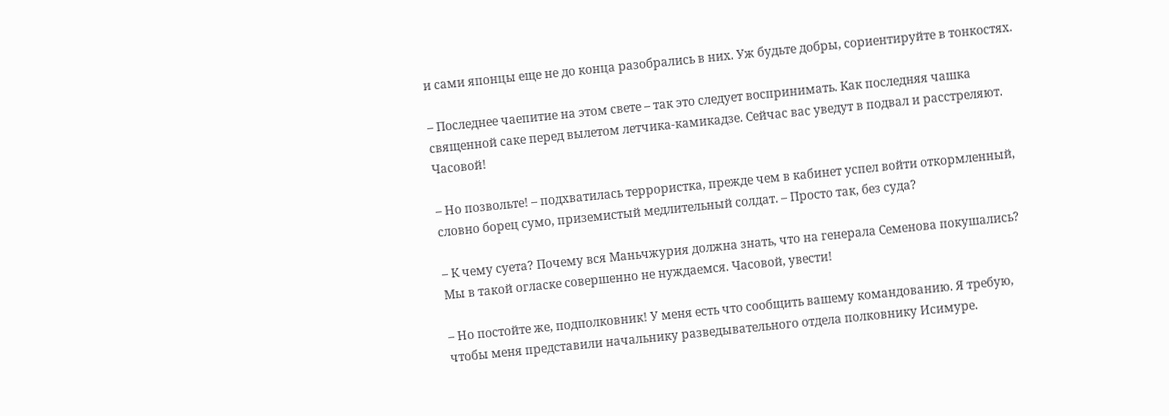и сами японцы еще не до конца разобрались в них. Уж будьте добры, сориентируйте в тонкостях.

– Последнее чаепитие на этом свете – так это следует воспринимать. Как последняя чашка священной саке перед вылетом летчика-камикадзе. Сейчас вас уведут в подвал и расстреляют. Часовой!

– Но позвольте! – подхватилась террористка, прежде чем в кабинет успел войти откормленный, словно борец сумо, приземистый медлительный солдат. – Просто так, без суда?

– К чему суета? Почему вся Маньчжурия должна знать, что на генерала Семенова покушались? Мы в такой огласке совершенно не нуждаемся. Часовой, увести!

– Но постойте же, подполковник! У меня есть что сообщить вашему командованию. Я требую, чтобы меня представили начальнику разведывательного отдела полковнику Исимуре.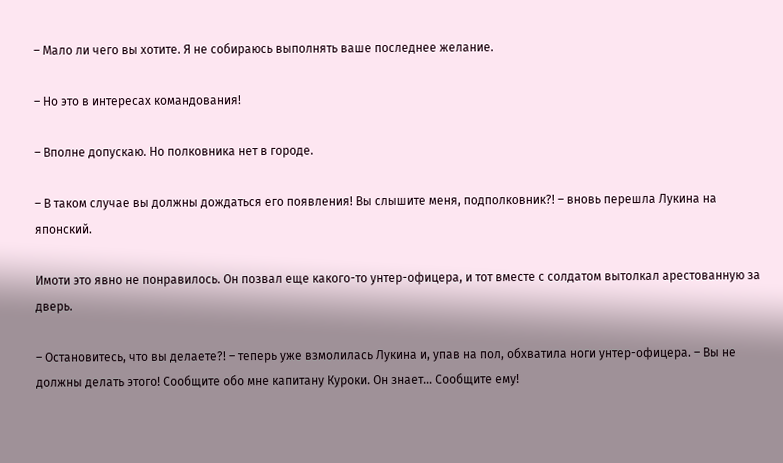– Мало ли чего вы хотите. Я не собираюсь выполнять ваше последнее желание.

– Но это в интересах командования!

– Вполне допускаю. Но полковника нет в городе.

– В таком случае вы должны дождаться его появления! Вы слышите меня, подполковник?! – вновь перешла Лукина на японский.

Имоти это явно не понравилось. Он позвал еще какого-то унтер-офицера, и тот вместе с солдатом вытолкал арестованную за дверь.

– Остановитесь, что вы делаете?! – теперь уже взмолилась Лукина и, упав на пол, обхватила ноги унтер-офицера. – Вы не должны делать этого! Сообщите обо мне капитану Куроки. Он знает… Сообщите ему!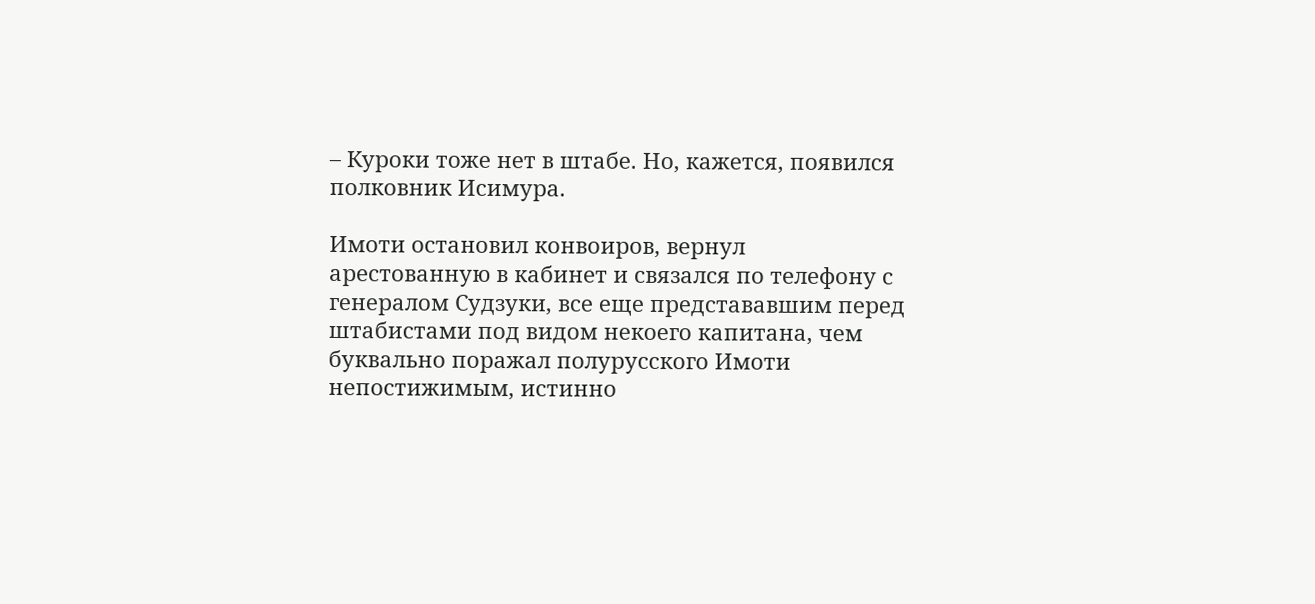– Куроки тоже нет в штабе. Но, кажется, появился полковник Исимура.

Имоти остановил конвоиров, вернул арестованную в кабинет и связался по телефону с генералом Судзуки, все еще представавшим перед штабистами под видом некоего капитана, чем буквально поражал полурусского Имоти непостижимым, истинно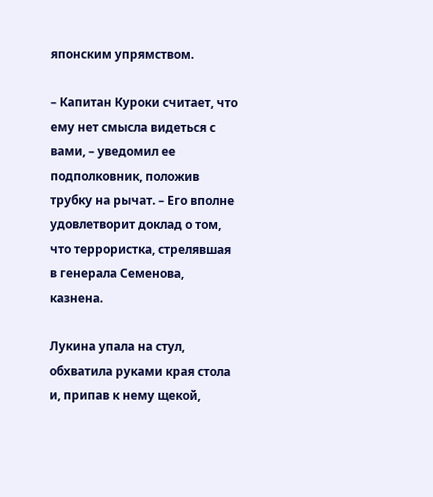японским упрямством.

– Капитан Куроки считает, что ему нет смысла видеться с вами, – уведомил ее подполковник, положив трубку на рычат. – Его вполне удовлетворит доклад о том, что террористка, стрелявшая в генерала Семенова, казнена.

Лукина упала на стул, обхватила руками края стола и, припав к нему щекой,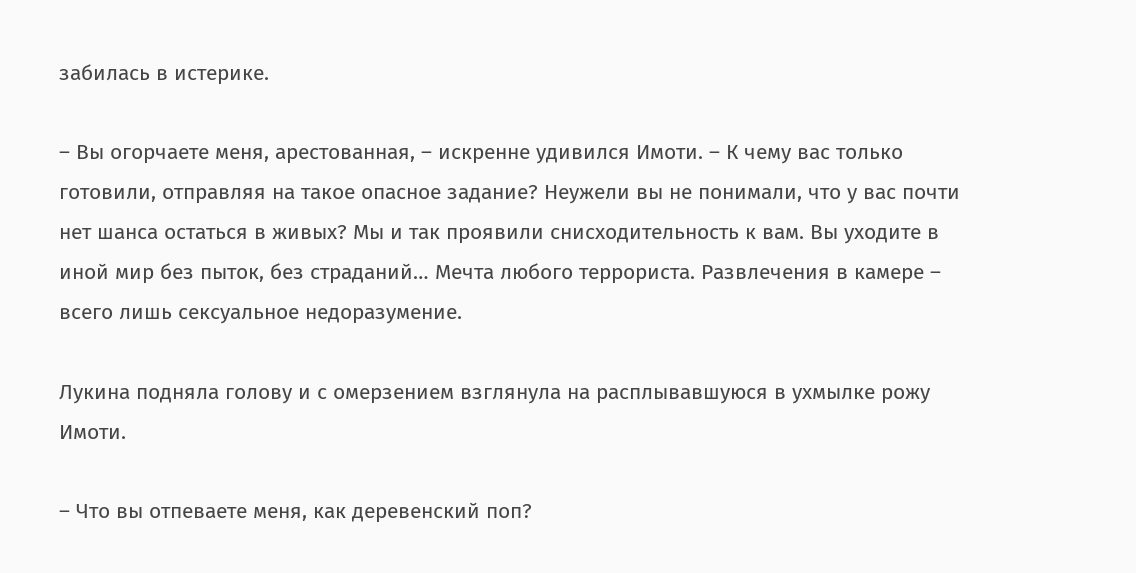забилась в истерике.

– Вы огорчаете меня, арестованная, – искренне удивился Имоти. – К чему вас только готовили, отправляя на такое опасное задание? Неужели вы не понимали, что у вас почти нет шанса остаться в живых? Мы и так проявили снисходительность к вам. Вы уходите в иной мир без пыток, без страданий… Мечта любого террориста. Развлечения в камере – всего лишь сексуальное недоразумение.

Лукина подняла голову и с омерзением взглянула на расплывавшуюся в ухмылке рожу Имоти.

– Что вы отпеваете меня, как деревенский поп?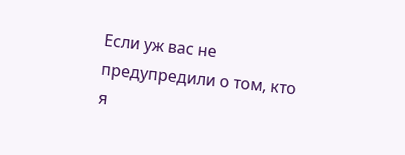Если уж вас не предупредили о том, кто я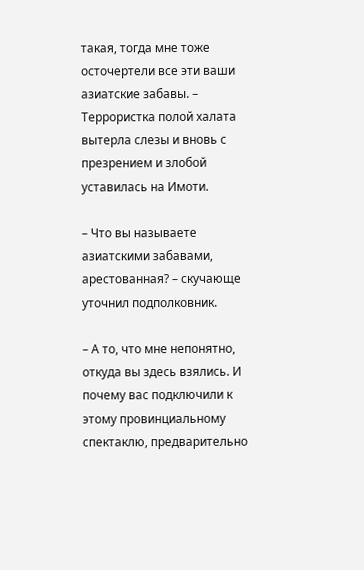такая, тогда мне тоже осточертели все эти ваши азиатские забавы. – Террористка полой халата вытерла слезы и вновь с презрением и злобой уставилась на Имоти.

– Что вы называете азиатскими забавами, арестованная? – скучающе уточнил подполковник.

– А то, что мне непонятно, откуда вы здесь взялись. И почему вас подключили к этому провинциальному спектаклю, предварительно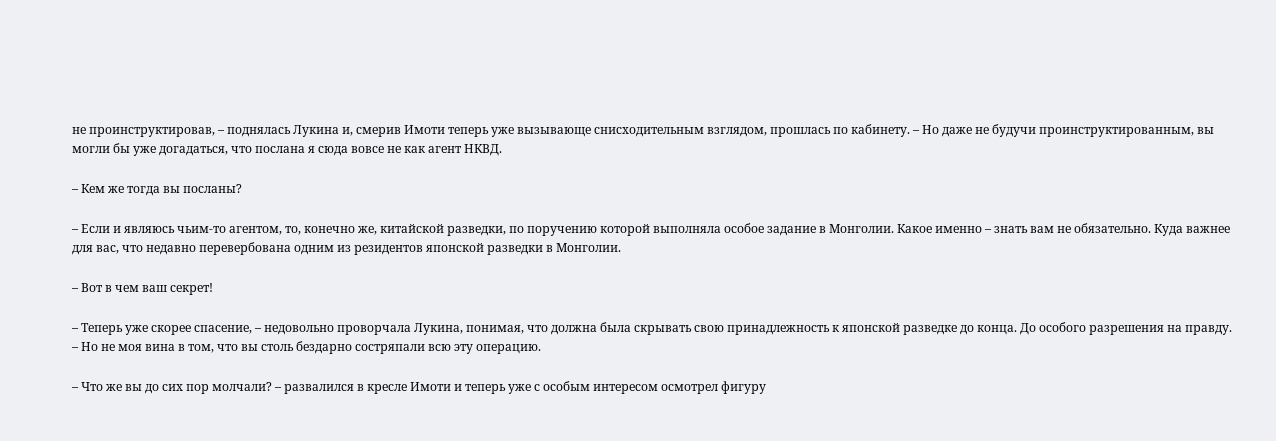не проинструктировав, – поднялась Лукина и, смерив Имоти теперь уже вызывающе снисходительным взглядом, прошлась по кабинету. – Но даже не будучи проинструктированным, вы могли бы уже догадаться, что послана я сюда вовсе не как агент НКВД.

– Кем же тогда вы посланы?

– Если и являюсь чьим-то агентом, то, конечно же, китайской разведки, по поручению которой выполняла особое задание в Монголии. Какое именно – знать вам не обязательно. Куда важнее для вас, что недавно перевербована одним из резидентов японской разведки в Монголии.

– Вот в чем ваш секрет!

– Теперь уже скорее спасение, – недовольно проворчала Лукина, понимая, что должна была скрывать свою принадлежность к японской разведке до конца. До особого разрешения на правду. – Но не моя вина в том, что вы столь бездарно состряпали всю эту операцию.

– Что же вы до сих пор молчали? – развалился в кресле Имоти и теперь уже с особым интересом осмотрел фигуру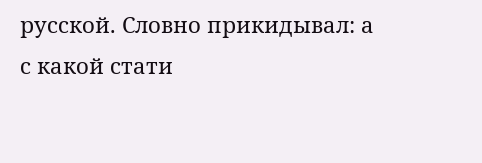русской. Словно прикидывал: а с какой стати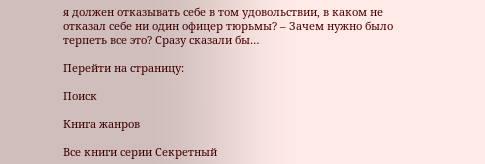я должен отказывать себе в том удовольствии, в каком не отказал себе ни один офицер тюрьмы? – Зачем нужно было терпеть все это? Сразу сказали бы…

Перейти на страницу:

Поиск

Книга жанров

Все книги серии Секретный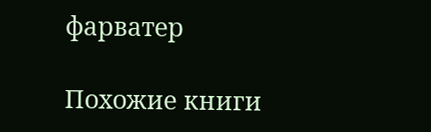фарватер

Похожие книги